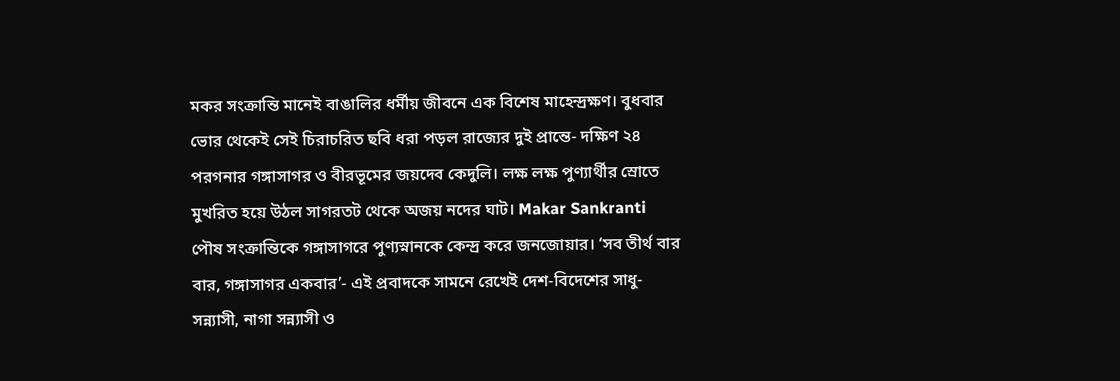মকর সংক্রান্তি মানেই বাঙালির ধর্মীয় জীবনে এক বিশেষ মাহেন্দ্রক্ষণ। বুধবার ভোর থেকেই সেই চিরাচরিত ছবি ধরা পড়ল রাজ্যের দুই প্রান্তে- দক্ষিণ ২৪ পরগনার গঙ্গাসাগর ও বীরভূমের জয়দেব কেদুলি। লক্ষ লক্ষ পুণ্যার্থীর স্রোতে মুখরিত হয়ে উঠল সাগরতট থেকে অজয় নদের ঘাট। Makar Sankranti
পৌষ সংক্রান্তিকে গঙ্গাসাগরে পুণ্যস্নানকে কেন্দ্র করে জনজোয়ার। ‘সব তীর্থ বার বার, গঙ্গাসাগর একবার’- এই প্রবাদকে সামনে রেখেই দেশ-বিদেশের সাধু-সন্ন্যাসী, নাগা সন্ন্যাসী ও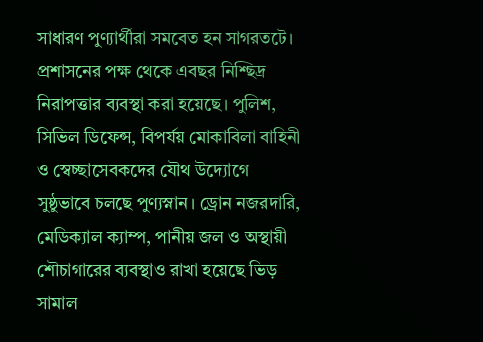সাধারণ পুণ্যার্থীরা সমবেত হন সাগরতটে। প্রশাসনের পক্ষ থেকে এবছর নিশ্ছিদ্র নিরাপত্তার ব্যবস্থা করা হয়েছে। পুলিশ, সিভিল ডিফেন্স, বিপর্যয় মোকাবিলা বাহিনী ও স্বেচ্ছাসেবকদের যৌথ উদ্যোগে সুষ্ঠুভাবে চলছে পুণ্যস্নান। ড্রোন নজরদারি, মেডিক্যাল ক্যাম্প, পানীয় জল ও অস্থায়ী শৌচাগারের ব্যবস্থাও রাখা হয়েছে ভিড় সামাল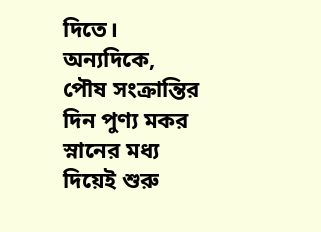দিতে।
অন্যদিকে, পৌষ সংক্রান্তির দিন পুণ্য মকর স্নানের মধ্য দিয়েই শুরু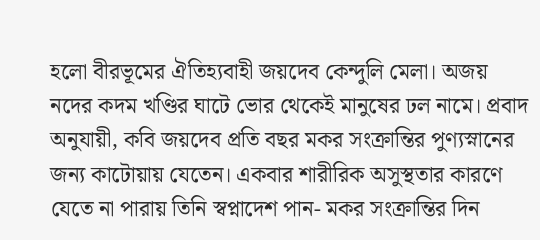হলো বীরভূমের ঐতিহ্যবাহী জয়দেব কেন্দুলি মেলা। অজয় নদের কদম খণ্ডির ঘাটে ভোর থেকেই মানুষের ঢল নামে। প্রবাদ অনুযায়ী, কবি জয়দেব প্রতি বছর মকর সংক্রান্তির পুণ্যস্নানের জন্য কাটোয়ায় যেতেন। একবার শারীরিক অসুস্থতার কারণে যেতে না পারায় তিনি স্বপ্নাদেশ পান- মকর সংক্রান্তির দিন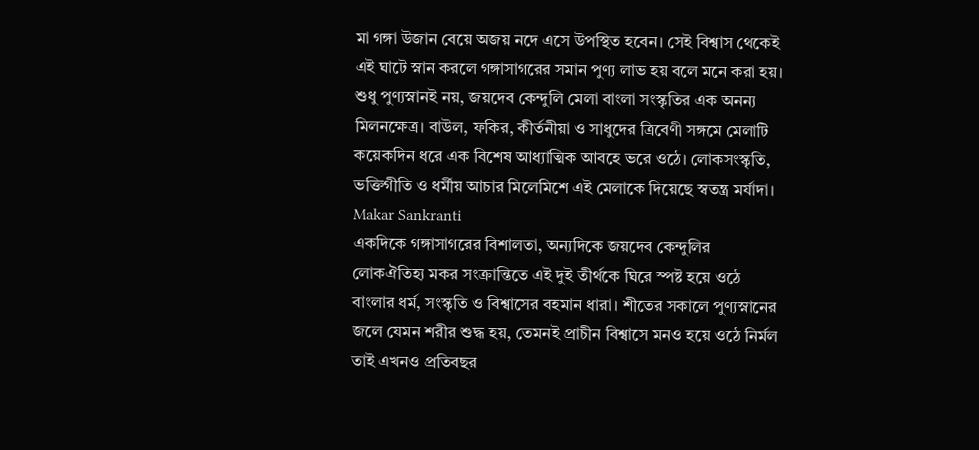মা গঙ্গা উজান বেয়ে অজয় নদে এসে উপস্থিত হবেন। সেই বিশ্বাস থেকেই এই ঘাটে স্নান করলে গঙ্গাসাগরের সমান পুণ্য লাভ হয় বলে মনে করা হয়।
শুধু পুণ্যস্নানই নয়, জয়দেব কেন্দুলি মেলা বাংলা সংস্কৃতির এক অনন্য মিলনক্ষেত্র। বাউল, ফকির, কীর্তনীয়া ও সাধুদের ত্রিবেণী সঙ্গমে মেলাটি কয়েকদিন ধরে এক বিশেষ আধ্যাত্মিক আবহে ভরে ওঠে। লোকসংস্কৃতি, ভক্তিগীতি ও ধর্মীয় আচার মিলেমিশে এই মেলাকে দিয়েছে স্বতন্ত্র মর্যাদা। Makar Sankranti
একদিকে গঙ্গাসাগরের বিশালতা, অন্যদিকে জয়দেব কেন্দুলির লোকঐতিহ্য মকর সংক্রান্তিতে এই দুই তীর্থকে ঘিরে স্পষ্ট হয়ে ওঠে বাংলার ধর্ম, সংস্কৃতি ও বিশ্বাসের বহমান ধারা। শীতের সকালে পুণ্যস্নানের জলে যেমন শরীর শুদ্ধ হয়, তেমনই প্রাচীন বিশ্বাসে মনও হয়ে ওঠে নির্মল তাই এখনও প্রতিবছর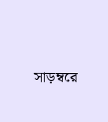সাড়ম্বরে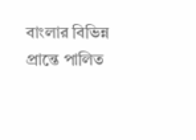বাংলার বিভিন্ন প্রান্তে পালিত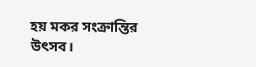হয় মকর সংক্রান্তির উৎসব।